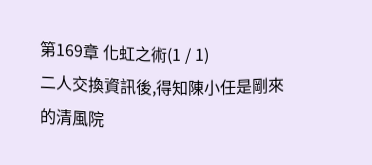第169章 化虹之術(1 / 1)
二人交換資訊後,得知陳小任是剛來的清風院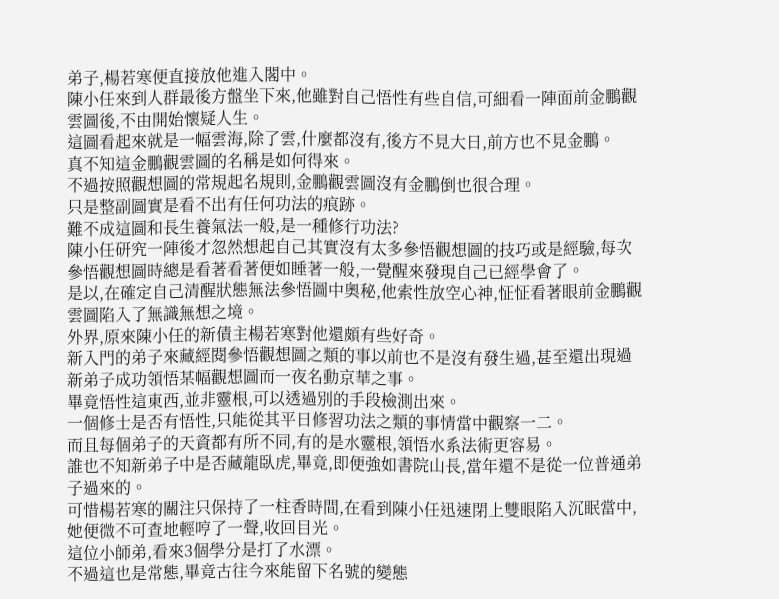弟子,楊若寒便直接放他進入閣中。
陳小任來到人群最後方盤坐下來,他雖對自己悟性有些自信,可細看一陣面前金鵬觀雲圖後,不由開始懷疑人生。
這圖看起來就是一幅雲海,除了雲,什麼都沒有,後方不見大日,前方也不見金鵬。
真不知這金鵬觀雲圖的名稱是如何得來。
不過按照觀想圖的常規起名規則,金鵬觀雲圖沒有金鵬倒也很合理。
只是整副圖實是看不出有任何功法的痕跡。
難不成這圖和長生養氣法一般,是一種修行功法?
陳小任研究一陣後才忽然想起自己其實沒有太多參悟觀想圖的技巧或是經驗,每次參悟觀想圖時總是看著看著便如睡著一般,一覺醒來發現自己已經學會了。
是以,在確定自己清醒狀態無法參悟圖中奧秘,他索性放空心神,怔怔看著眼前金鵬觀雲圖陷入了無識無想之境。
外界,原來陳小任的新債主楊若寒對他還頗有些好奇。
新入門的弟子來藏經閱參悟觀想圖之類的事以前也不是沒有發生過,甚至還出現過新弟子成功領悟某幅觀想圖而一夜名動京華之事。
畢竟悟性這東西,並非靈根,可以透過別的手段檢測出來。
一個修士是否有悟性,只能從其平日修習功法之類的事情當中觀察一二。
而且每個弟子的天資都有所不同,有的是水靈根,領悟水系法術更容易。
誰也不知新弟子中是否藏龍臥虎,畢竟,即便強如書院山長,當年還不是從一位普通弟子過來的。
可惜楊若寒的關注只保持了一柱香時間,在看到陳小任迅速閉上雙眼陷入沉眠當中,她便微不可查地輕哼了一聲,收回目光。
這位小師弟,看來3個學分是打了水漂。
不過這也是常態,畢竟古往今來能留下名號的變態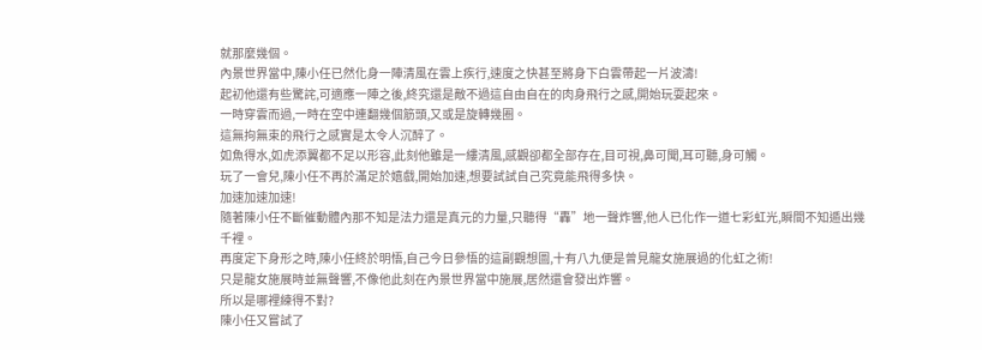就那麼幾個。
內景世界當中,陳小任已然化身一陣清風在雲上疾行,速度之快甚至將身下白雲帶起一片波濤!
起初他還有些驚詫,可適應一陣之後,終究還是敵不過這自由自在的肉身飛行之感,開始玩耍起來。
一時穿雲而過,一時在空中連翻幾個筋頭,又或是旋轉幾圈。
這無拘無束的飛行之感實是太令人沉醉了。
如魚得水,如虎添翼都不足以形容,此刻他雖是一縷清風,感觀卻都全部存在,目可視,鼻可聞,耳可聽,身可觸。
玩了一會兒,陳小任不再於滿足於嬉戲,開始加速,想要試試自己究竟能飛得多快。
加速加速加速!
隨著陳小任不斷催動體內那不知是法力還是真元的力量,只聽得“轟”地一聲炸響,他人已化作一道七彩虹光,瞬間不知遁出幾千裡。
再度定下身形之時,陳小任終於明悟,自己今日參悟的這副觀想圖,十有八九便是曾見龍女施展過的化虹之術!
只是龍女施展時並無聲響,不像他此刻在內景世界當中施展,居然還會發出炸響。
所以是哪裡練得不對?
陳小任又嘗試了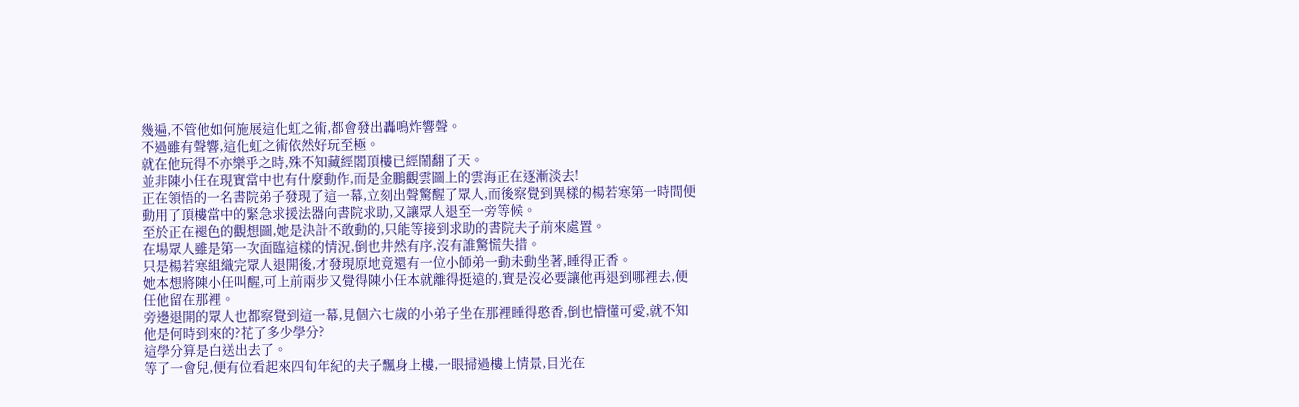幾遍,不管他如何施展這化虹之術,都會發出轟鳴炸響聲。
不過雖有聲響,這化虹之術依然好玩至極。
就在他玩得不亦樂乎之時,殊不知藏經閣頂樓已經鬧翻了天。
並非陳小任在現實當中也有什麼動作,而是金鵬觀雲圖上的雲海正在逐漸淡去!
正在領悟的一名書院弟子發現了這一幕,立刻出聲驚醒了眾人,而後察覺到異樣的楊若寒第一時間便動用了頂樓當中的緊急求援法器向書院求助,又讓眾人退至一旁等候。
至於正在褪色的觀想圖,她是決計不敢動的,只能等接到求助的書院夫子前來處置。
在場眾人雖是第一次面臨這樣的情況,倒也井然有序,沒有誰驚慌失措。
只是楊若寒組織完眾人退開後,才發現原地竟還有一位小師弟一動未動坐著,睡得正香。
她本想將陳小任叫醒,可上前兩步又覺得陳小任本就離得挺遠的,實是沒必要讓他再退到哪裡去,便任他留在那裡。
旁邊退開的眾人也都察覺到這一幕,見個六七歲的小弟子坐在那裡睡得憨香,倒也懵懂可愛,就不知他是何時到來的?花了多少學分?
這學分算是白送出去了。
等了一會兒,便有位看起來四旬年紀的夫子飄身上樓,一眼掃過樓上情景,目光在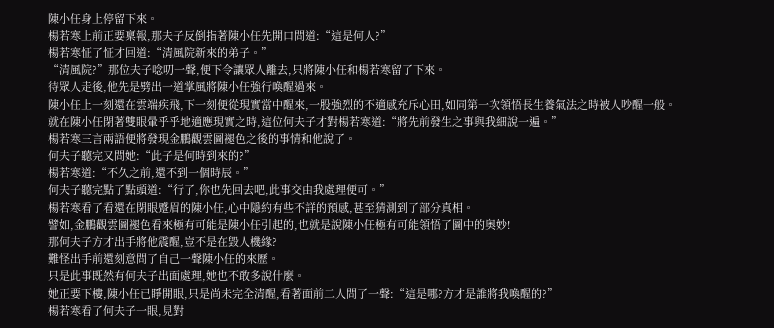陳小任身上停留下來。
楊若寒上前正要稟報,那夫子反倒指著陳小任先開口問道:“這是何人?”
楊若寒怔了怔才回道:“清風院新來的弟子。”
“清風院?”那位夫子唸叨一聲,便下令讓眾人離去,只將陳小任和楊若寒留了下來。
待眾人走後,他先是劈出一道掌風將陳小任強行喚醒過來。
陳小任上一刻還在雲端疾飛,下一刻便從現實當中醒來,一股強烈的不適感充斥心田,如同第一次領悟長生養氣法之時被人吵醒一般。
就在陳小任閉著雙眼暈乎乎地適應現實之時,這位何夫子才對楊若寒道:“將先前發生之事與我細說一遍。”
楊若寒三言兩語便將發現金鵬觀雲圖褪色之後的事情和他說了。
何夫子聽完又問她:“此子是何時到來的?”
楊若寒道:“不久之前,還不到一個時辰。”
何夫子聽完點了點頭道:“行了,你也先回去吧,此事交由我處理便可。”
楊若寒看了看還在閉眼蹙眉的陳小任,心中隱約有些不詳的預感,甚至猜測到了部分真相。
譬如,金鵬觀雲圖褪色看來極有可能是陳小任引起的,也就是說陳小任極有可能領悟了圖中的奧妙!
那何夫子方才出手將他震醒,豈不是在毀人機緣?
難怪出手前還刻意問了自己一聲陳小任的來歷。
只是此事既然有何夫子出面處理,她也不敢多說什麼。
她正要下樓,陳小任已睜開眼,只是尚未完全清醒,看著面前二人問了一聲:“這是哪?方才是誰將我喚醒的?”
楊若寒看了何夫子一眼,見對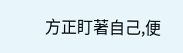方正盯著自己,便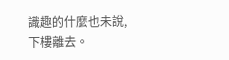識趣的什麼也未說,下樓離去。